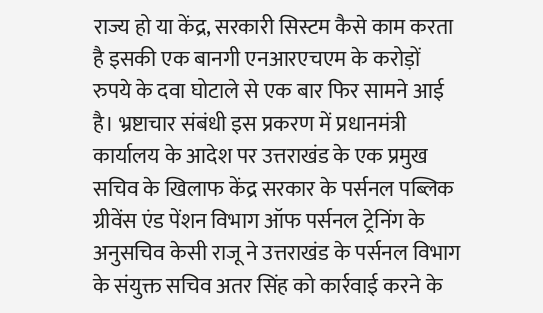राज्य हो या केंद्र, सरकारी सिस्टम कैसे काम करता है इसकी एक बानगी एनआरएचएम के करोड़ों रुपये के दवा घोटाले से एक बार फिर सामने आई है। भ्रष्टाचार संबंधी इस प्रकरण में प्रधानमंत्री कार्यालय के आदेश पर उत्तराखंड के एक प्रमुख सचिव के खिलाफ केंद्र सरकार के पर्सनल पब्लिक ग्रीवेंस एंड पेंशन विभाग ऑफ पर्सनल ट्रेनिंग के अनुसचिव केसी राजू ने उत्तराखंड के पर्सनल विभाग के संयुक्त सचिव अतर सिंह को कार्रवाई करने के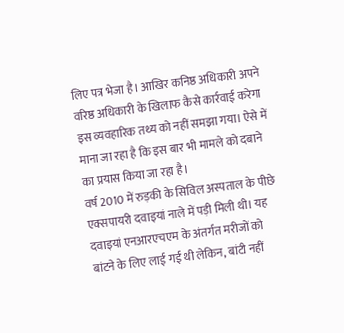लिए पत्र भेजा है। आखिर कनिष्ठ अधिकारी अपने वरिष्ठ अधिकारी के खिलाफ कैसे कार्रवाई करेगा इस व्यवहारिक तथ्य को नहीं समझा गया। ऐसे में माना जा रहा है कि इस बार भी मामले को दबाने का प्रयास किया जा रहा है।
वर्ष 2010 में रुड़की के सिविल अस्पताल के पीछे एक्सपायरी दवाइयां नाले में पड़ी मिली थी। यह दवाइयां एनआरएचएम के अंतर्गत मरीजों को बांटने के लिए लाई गई थी लेकिन, बांटी नहीं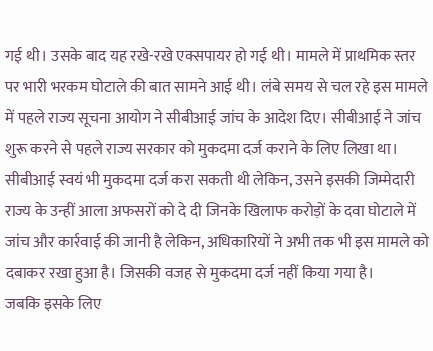गई थी। उसके बाद यह रखे-रखे एक्सपायर हो गई थी। मामले में प्राथमिक स्तर पर भारी भरकम घोटाले की बात सामने आई थी। लंबे समय से चल रहे इस मामले में पहले राज्य सूचना आयोग ने सीबीआई जांच के आदेश दिए। सीबीआई ने जांच शुरू करने से पहले राज्य सरकार को मुकदमा दर्ज कराने के लिए लिखा था। सीबीआई स्वयं भी मुकदमा दर्ज करा सकती थी लेकिन, उसने इसकी जिम्मेदारी राज्य के उन्हीं आला अफसरों को दे दी जिनके खिलाफ करोड़ों के दवा घोटाले में जांच और कार्रवाई की जानी है लेकिन, अधिकारियों ने अभी तक भी इस मामले को दबाकर रखा हुआ है। जिसकी वजह से मुकदमा दर्ज नहीं किया गया है।
जबकि इसके लिए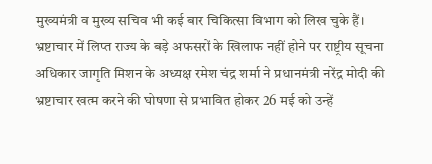मुख्यमंत्री व मुख्य सचिव भी कई बार चिकित्सा विभाग को लिख चुके हैं। भ्रष्टाचार में लिप्त राज्य के बड़े अफसरों के खिलाफ नहीं होने पर राष्ट्रीय सूचना अधिकार जागृति मिशन के अध्यक्ष रमेश चंद्र शर्मा ने प्रधानमंत्री नरेंद्र मोदी की भ्रष्टाचार खत्म करने की घोषणा से प्रभावित होकर 26 मई को उन्हें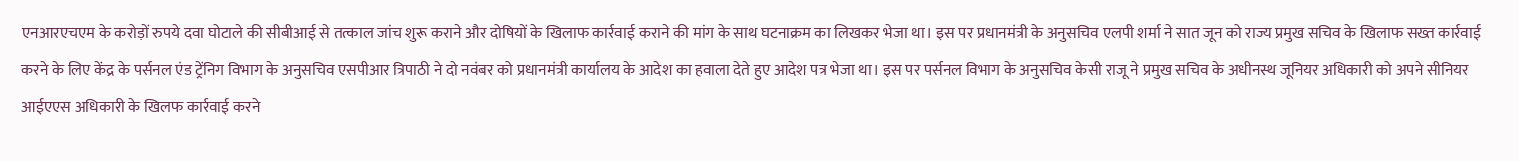एनआरएचएम के करोड़ों रुपये दवा घोटाले की सीबीआई से तत्काल जांच शुरू कराने और दोषियों के खिलाफ कार्रवाई कराने की मांग के साथ घटनाक्रम का लिखकर भेजा था। इस पर प्रधानमंत्री के अनुसचिव एलपी शर्मा ने सात जून को राज्य प्रमुख सचिव के खिलाफ सख्त कार्रवाई करने के लिए केंद्र के पर्सनल एंड ट्रेंनिग विभाग के अनुसचिव एसपीआर त्रिपाठी ने दो नवंबर को प्रधानमंत्री कार्यालय के आदेश का हवाला देते हुए आदेश पत्र भेजा था। इस पर पर्सनल विभाग के अनुसचिव केसी राजू ने प्रमुख सचिव के अधीनस्थ जूनियर अधिकारी को अपने सीनियर आईएएस अधिकारी के खिलफ कार्रवाई करने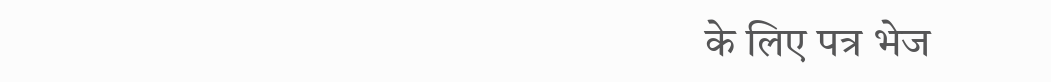के लिए पत्र भेज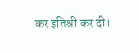कर इतिश्री कर दी।